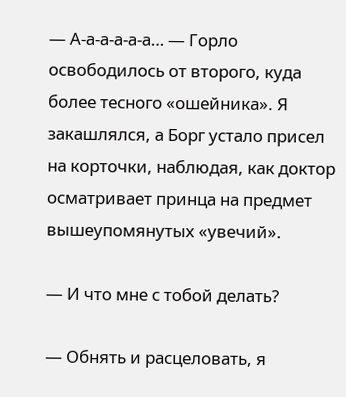— А-а-а-а-а-а… — Горло освободилось от второго, куда более тесного «ошейника». Я закашлялся, а Борг устало присел на корточки, наблюдая, как доктор осматривает принца на предмет вышеупомянутых «увечий».

— И что мне с тобой делать?

— Обнять и расцеловать, я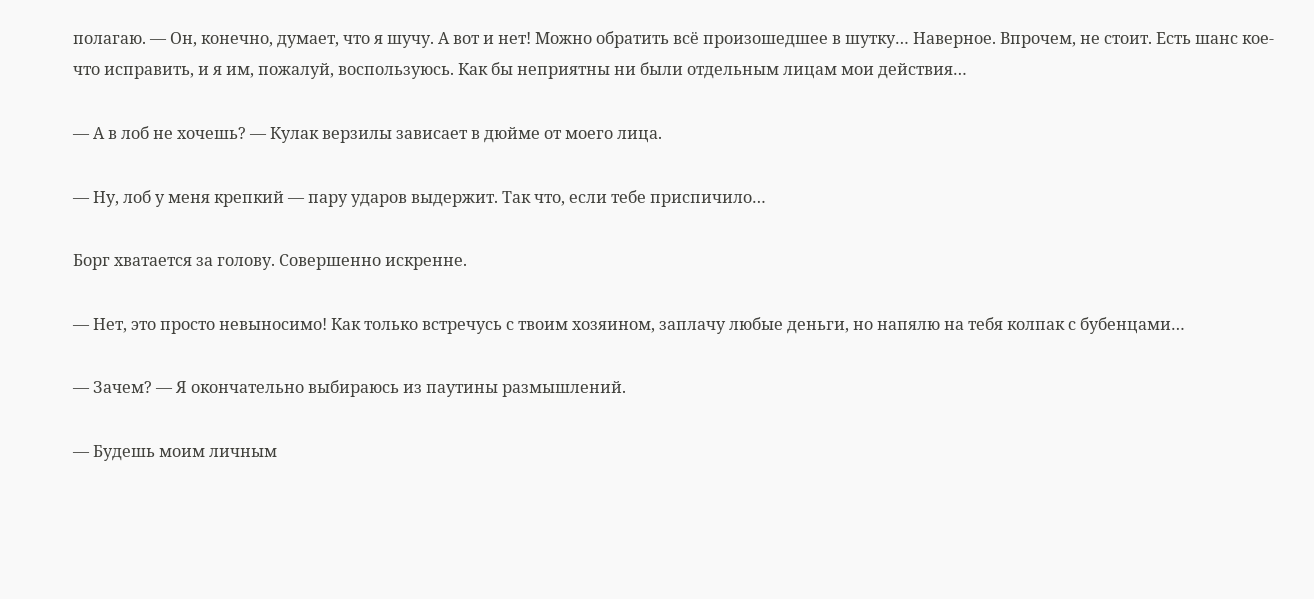полагаю. — Он, конечно, думает, что я шучу. А вот и нет! Можно обратить всё произошедшее в шутку… Наверное. Впрочем, не стоит. Есть шанс кое-что исправить, и я им, пожалуй, воспользуюсь. Как бы неприятны ни были отдельным лицам мои действия…

— А в лоб не хочешь? — Кулак верзилы зависает в дюйме от моего лица.

— Ну, лоб у меня крепкий — пару ударов выдержит. Так что, если тебе приспичило…

Борг хватается за голову. Совершенно искренне.

— Нет, это просто невыносимо! Как только встречусь с твоим хозяином, заплачу любые деньги, но напялю на тебя колпак с бубенцами…

— Зачем? — Я окончательно выбираюсь из паутины размышлений.

— Будешь моим личным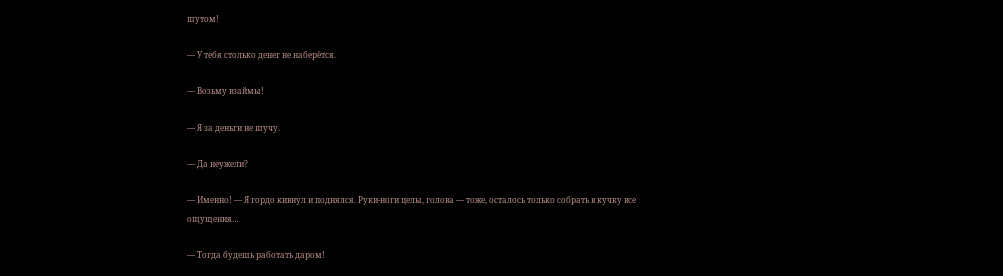шутом!

— У тебя столько денег не наберётся.

— Возьму взаймы!

— Я за деньги не шучу.

— Да неужели?

— Именно! — Я гордо кивнул и поднялся. Руки-ноги целы, голова — тоже, осталось только собрать в кучку все ощущения…

— Тогда будешь работать даром!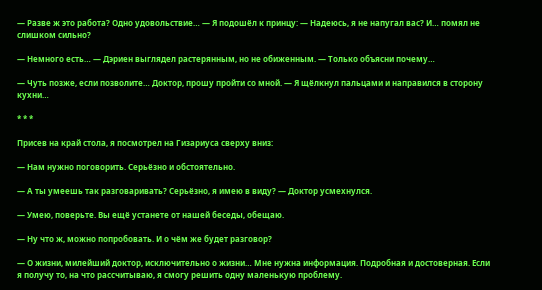— Разве ж это работа? Одно удовольствие… — Я подошёл к принцу: — Надеюсь, я не напугал вас? И… помял не слишком сильно?

— Немного есть… — Дэриен выглядел растерянным, но не обиженным. — Только объясни почему…

— Чуть позже, если позволите… Доктор, прошу пройти со мной. — Я щёлкнул пальцами и направился в сторону кухни…

* * *

Присев на край стола, я посмотрел на Гизариуса сверху вниз:

— Нам нужно поговорить. Серьёзно и обстоятельно.

— А ты умеешь так разговаривать? Серьёзно, я имею в виду? — Доктор усмехнулся.

— Умею, поверьте. Вы ещё устанете от нашей беседы, обещаю.

— Ну что ж, можно попробовать. И о чём же будет разговор?

— О жизни, милейший доктор, исключительно о жизни… Мне нужна информация. Подробная и достоверная. Если я получу то, на что рассчитываю, я смогу решить одну маленькую проблему.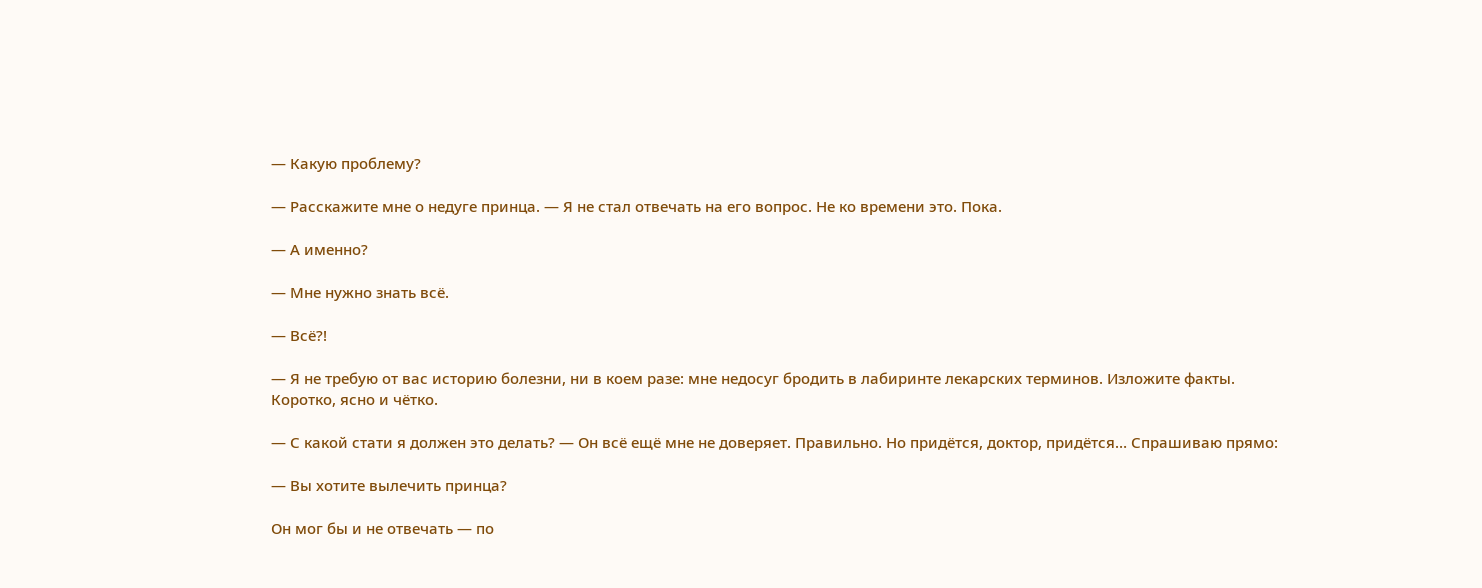— Какую проблему?

— Расскажите мне о недуге принца. — Я не стал отвечать на его вопрос. Не ко времени это. Пока.

— А именно?

— Мне нужно знать всё.

— Всё?!

— Я не требую от вас историю болезни, ни в коем разе: мне недосуг бродить в лабиринте лекарских терминов. Изложите факты. Коротко, ясно и чётко.

— С какой стати я должен это делать? — Он всё ещё мне не доверяет. Правильно. Но придётся, доктор, придётся… Спрашиваю прямо:

— Вы хотите вылечить принца?

Он мог бы и не отвечать — по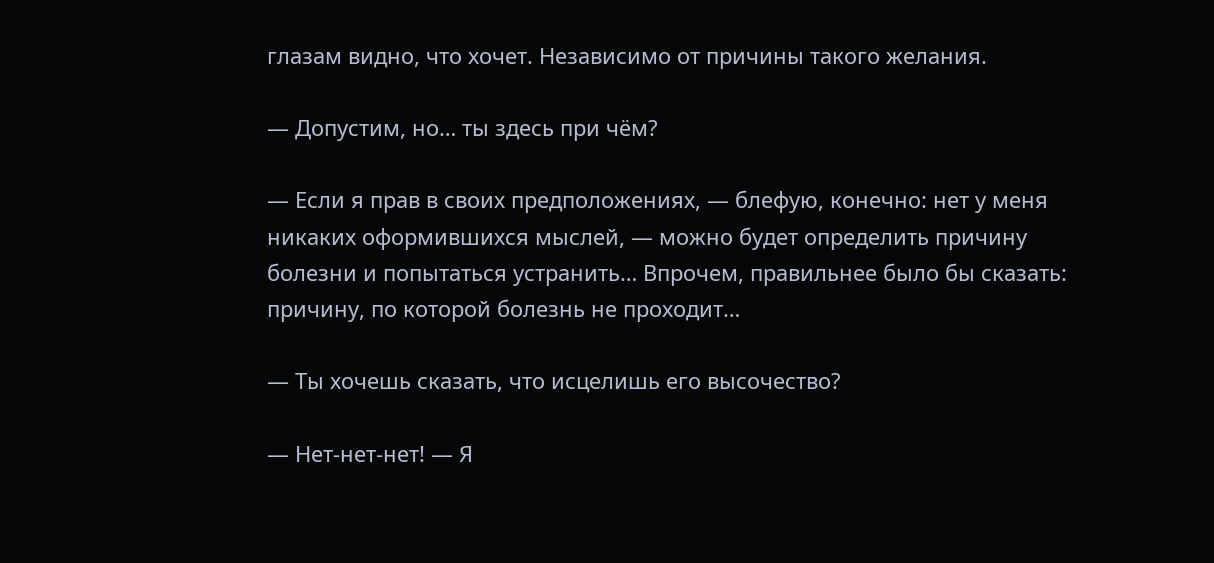глазам видно, что хочет. Независимо от причины такого желания.

— Допустим, но… ты здесь при чём?

— Если я прав в своих предположениях, — блефую, конечно: нет у меня никаких оформившихся мыслей, — можно будет определить причину болезни и попытаться устранить… Впрочем, правильнее было бы сказать: причину, по которой болезнь не проходит…

— Ты хочешь сказать, что исцелишь его высочество?

— Нет-нет-нет! — Я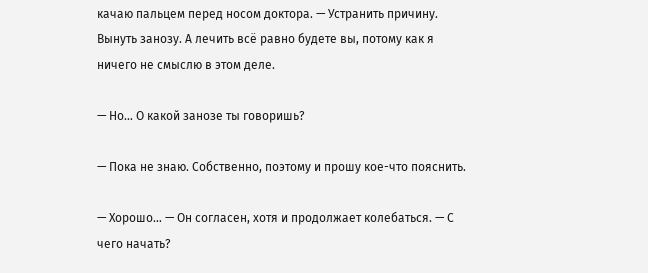качаю пальцем перед носом доктора. — Устранить причину. Вынуть занозу. А лечить всё равно будете вы, потому как я ничего не смыслю в этом деле.

— Но… О какой занозе ты говоришь?

— Пока не знаю. Собственно, поэтому и прошу кое-что пояснить.

— Хорошо… — Он согласен, хотя и продолжает колебаться. — С чего начать?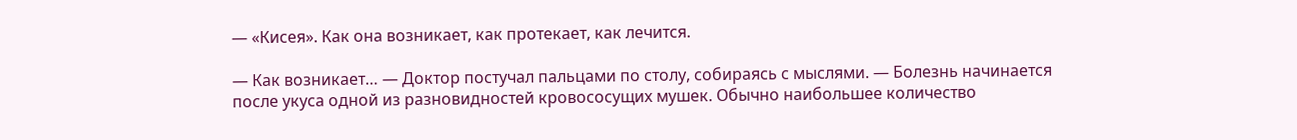— «Кисея». Как она возникает, как протекает, как лечится.

— Как возникает… — Доктор постучал пальцами по столу, собираясь с мыслями. — Болезнь начинается после укуса одной из разновидностей кровососущих мушек. Обычно наибольшее количество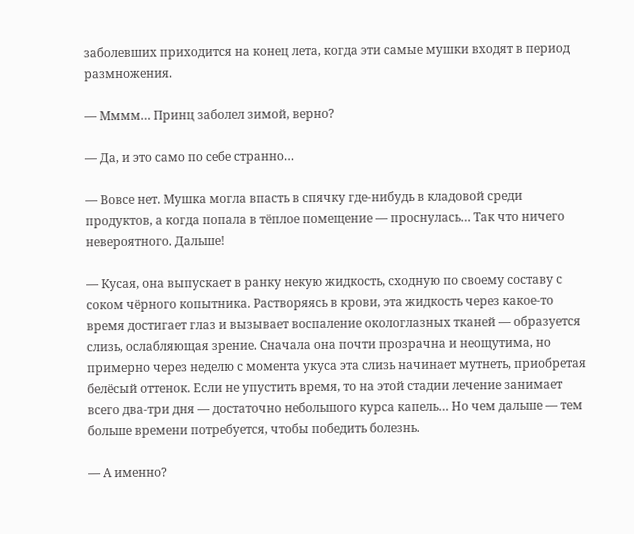заболевших приходится на конец лета, когда эти самые мушки входят в период размножения.

— Мммм… Принц заболел зимой, верно?

— Да, и это само по себе странно…

— Вовсе нет. Мушка могла впасть в спячку где-нибудь в кладовой среди продуктов, а когда попала в тёплое помещение — проснулась… Так что ничего невероятного. Дальше!

— Кусая, она выпускает в ранку некую жидкость, сходную по своему составу с соком чёрного копытника. Растворяясь в крови, эта жидкость через какое-то время достигает глаз и вызывает воспаление окологлазных тканей — образуется слизь, ослабляющая зрение. Сначала она почти прозрачна и неощутима, но примерно через неделю с момента укуса эта слизь начинает мутнеть, приобретая белёсый оттенок. Если не упустить время, то на этой стадии лечение занимает всего два-три дня — достаточно небольшого курса капель… Но чем дальше — тем больше времени потребуется, чтобы победить болезнь.

— А именно?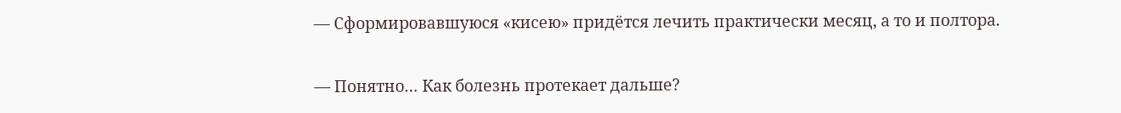— Сформировавшуюся «кисею» придётся лечить практически месяц, а то и полтора.

— Понятно… Как болезнь протекает дальше?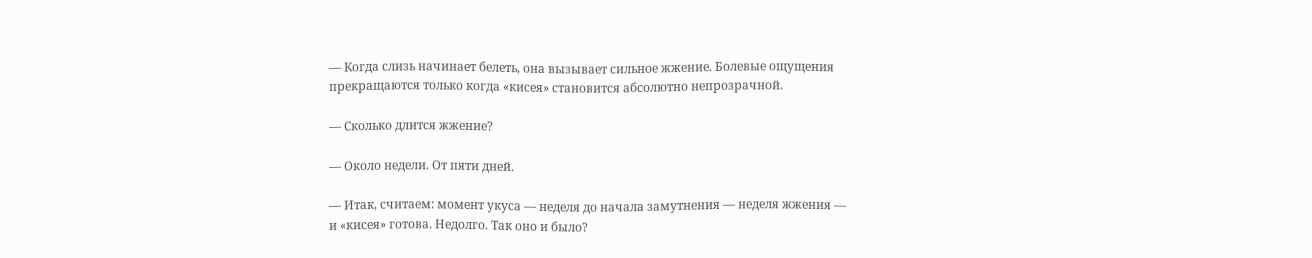— Когда слизь начинает белеть, она вызывает сильное жжение. Болевые ощущения прекращаются только когда «кисея» становится абсолютно непрозрачной.

— Сколько длится жжение?

— Около недели. От пяти дней.

— Итак, считаем: момент укуса — неделя до начала замутнения — неделя жжения — и «кисея» готова. Недолго. Так оно и было?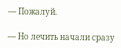— Пожалуй.

— Но лечить начали сразу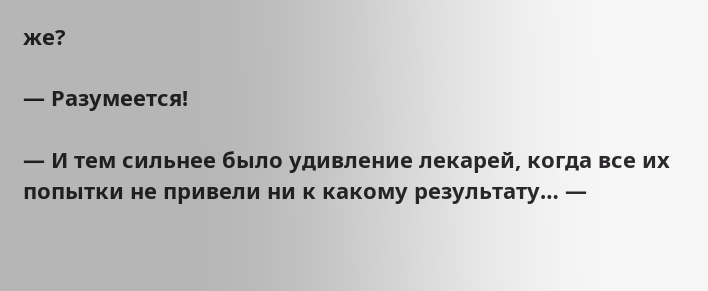же?

— Разумеется!

— И тем сильнее было удивление лекарей, когда все их попытки не привели ни к какому результату… —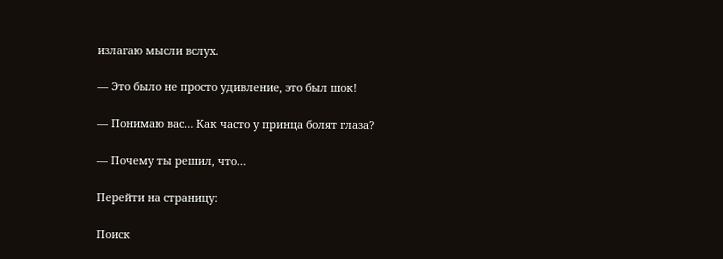излагаю мысли вслух.

— Это было не просто удивление, это был шок!

— Понимаю вас… Как часто у принца болят глаза?

— Почему ты решил, что…

Перейти на страницу:

Поиск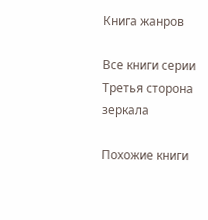Книга жанров

Все книги серии Третья сторона зеркала

Похожие книги